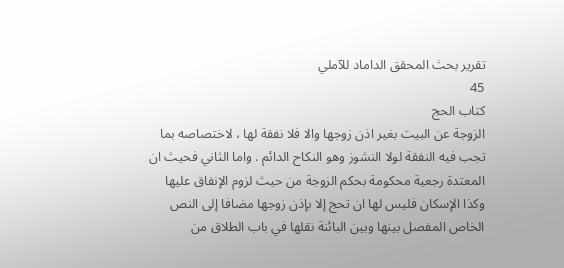تقرير بحث المحقق الداماد للآملي
45
كتاب الحج
الزوجة عن البيت بغير اذن زوجها والا فلا نفقة لها ، لاختصاصه بما تجب فيه النفقة لولا النشوز وهو النكاح الدائم . واما الثاني فحيث ان المعتدة رجعية محكومة بحكم الزوجة من حيث لزوم الإنفاق عليها وكذا الإسكان فليس لها ان تحج إلا بإذن زوجها مضافا إلى النص الخاص المفصل بينها وبين البائنة نقلها في باب الطلاق من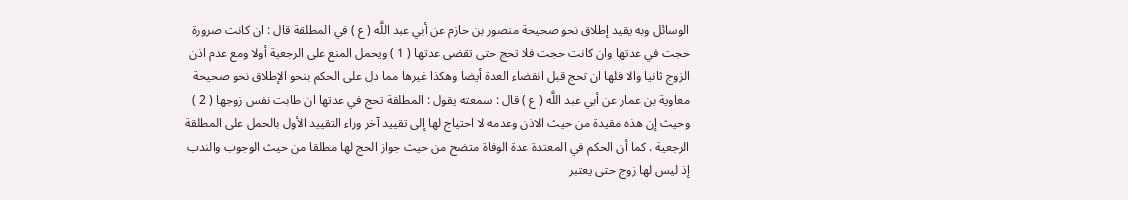الوسائل وبه يقيد إطلاق نحو صحيحة منصور بن حازم عن أبي عبد اللَّه ( ع ) في المطلقة قال : ان كانت صرورة حجت في عدتها وان كانت حجت فلا تحج حتى تقضى عدتها ( 1 ) ويحمل المنع على الرجعية أولا ومع عدم اذن الزوج ثانيا والا فلها ان تحج قبل انقضاء العدة أيضا وهكذا غيرها مما دل على الحكم بنحو الإطلاق نحو صحيحة معاوية بن عمار عن أبي عبد اللَّه ( ع ) قال : سمعته يقول : المطلقة تحج في عدتها ان طابت نفس زوجها ( 2 ) وحيث إن هذه مقيدة من حيث الاذن وعدمه لا احتياج لها إلى تقييد آخر وراء التقييد الأول بالحمل على المطلقة الرجعية . كما أن الحكم في المعتدة عدة الوفاة متضح من حيث جواز الحج لها مطلقا من حيث الوجوب والندب إذ ليس لها زوج حتى يعتبر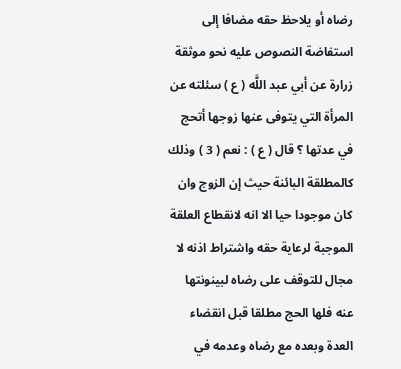رضاه أو يلاحظ حقه مضافا إلى استفاضة النصوص عليه نحو موثقة زرارة عن أبي عبد اللَّه ( ع ) سئلته عن المرأة التي يتوفى عنها زوجها أتحج في عدتها ؟ قال ( ع ) : نعم ( 3 ) وذلك كالمطلقة البائنة حيث إن الزوج وان كان موجودا حيا الا انه لانقطاع العلقة الموجبة لرعاية حقه واشتراط اذنه لا مجال للتوقف على رضاه لبينونتها عنه فلها الحج مطلقا قبل انقضاء العدة وبعده مع رضاه وعدمه في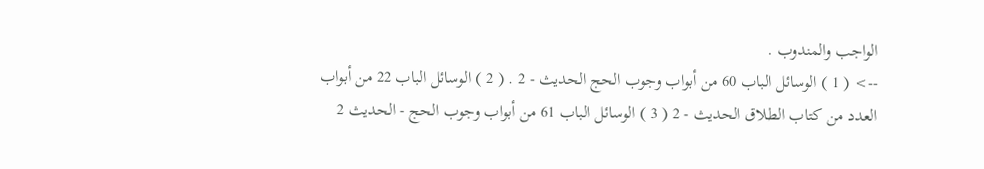الواجب والمندوب .
--> ( 1 ) الوسائل الباب 60 من أبواب وجوب الحج الحديث - 2 . ( 2 ) الوسائل الباب 22 من أبواب العدد من كتاب الطلاق الحديث - 2 ( 3 ) الوسائل الباب 61 من أبواب وجوب الحج - الحديث 2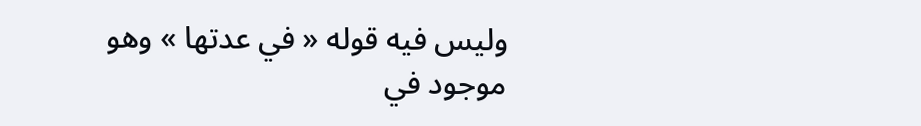وليس فيه قوله « في عدتها » وهو موجود في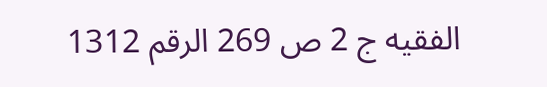الفقيه ج 2 ص 269 الرقم 1312